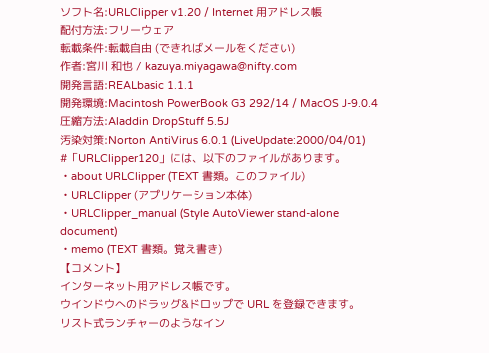ソフト名:URLClipper v1.20 / Internet 用アドレス帳
配付方法:フリーウェア
転載条件:転載自由 (できればメールをください)
作者:宮川 和也 / kazuya.miyagawa@nifty.com
開発言語:REALbasic 1.1.1
開発環境:Macintosh PowerBook G3 292/14 / MacOS J-9.0.4
圧縮方法:Aladdin DropStuff 5.5J
汚染対策:Norton AntiVirus 6.0.1 (LiveUpdate:2000/04/01)
#「URLClipper120」には、以下のファイルがあります。
・about URLClipper (TEXT 書類。このファイル)
・URLClipper (アプリケーション本体)
・URLClipper_manual (Style AutoViewer stand-alone document)
・memo (TEXT 書類。覚え書き)
【コメント】
インターネット用アドレス帳です。
ウインドウへのドラッグ&ドロップで URL を登録できます。
リスト式ランチャーのようなイン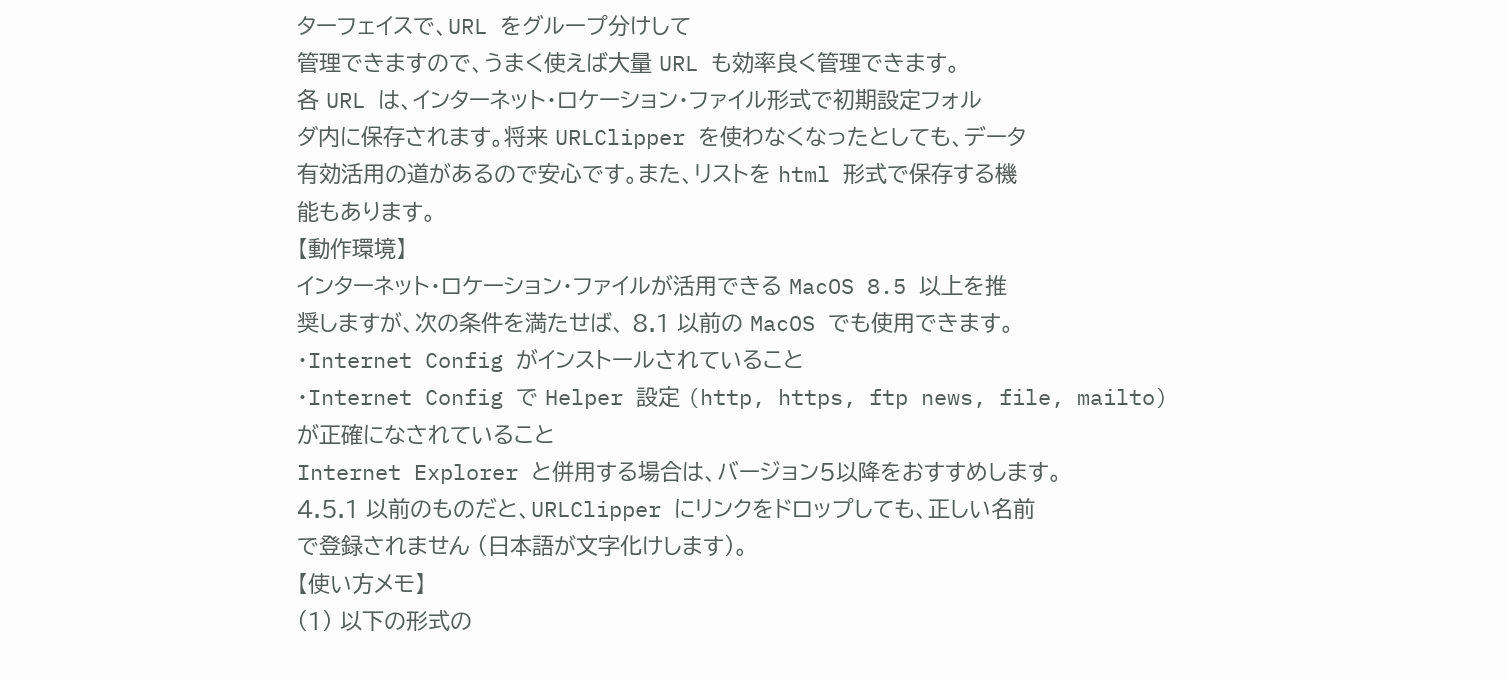ターフェイスで、URL をグループ分けして
管理できますので、うまく使えば大量 URL も効率良く管理できます。
各 URL は、インターネット・ロケーション・ファイル形式で初期設定フォル
ダ内に保存されます。将来 URLClipper を使わなくなったとしても、データ
有効活用の道があるので安心です。また、リストを html 形式で保存する機
能もあります。
【動作環境】
インターネット・ロケーション・ファイルが活用できる MacOS 8.5 以上を推
奨しますが、次の条件を満たせば、 8.1 以前の MacOS でも使用できます。
・Internet Config がインストールされていること
・Internet Config で Helper 設定 (http, https, ftp news, file, mailto)
が正確になされていること
Internet Explorer と併用する場合は、バージョン5以降をおすすめします。
4.5.1 以前のものだと、URLClipper にリンクをドロップしても、正しい名前
で登録されません (日本語が文字化けします)。
【使い方メモ】
(1) 以下の形式の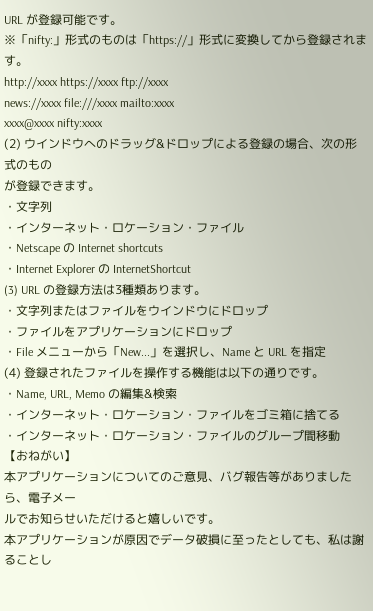URL が登録可能です。
※「nifty:」形式のものは「https://」形式に変換してから登録されます。
http://xxxx https://xxxx ftp://xxxx
news://xxxx file:///xxxx mailto:xxxx
xxxx@xxxx nifty:xxxx
(2) ウインドウへのドラッグ&ドロップによる登録の場合、次の形式のもの
が登録できます。
・文字列
・インターネット・ロケーション・ファイル
・Netscape の Internet shortcuts
・Internet Explorer の InternetShortcut
(3) URL の登録方法は3種類あります。
・文字列またはファイルをウインドウにドロップ
・ファイルをアプリケーションにドロップ
・File メニューから「New...」を選択し、Name と URL を指定
(4) 登録されたファイルを操作する機能は以下の通りです。
・Name, URL, Memo の編集&検索
・インターネット・ロケーション・ファイルをゴミ箱に捨てる
・インターネット・ロケーション・ファイルのグループ間移動
【おねがい】
本アプリケーションについてのご意見、バグ報告等がありましたら、電子メー
ルでお知らせいただけると嬉しいです。
本アプリケーションが原因でデータ破損に至ったとしても、私は謝ることし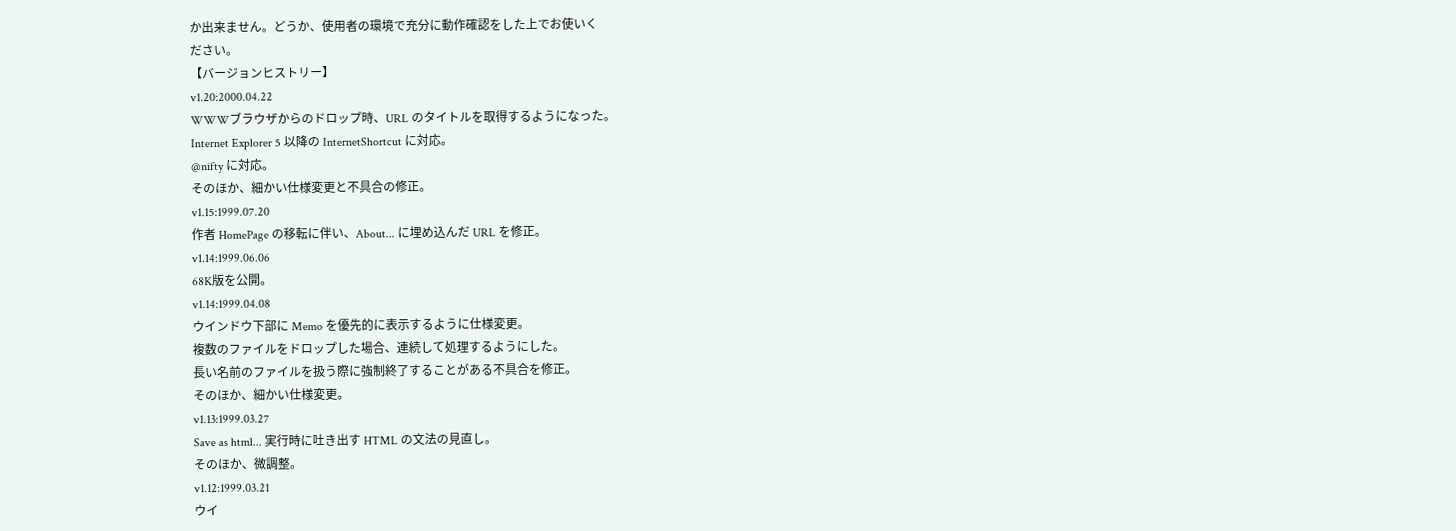か出来ません。どうか、使用者の環境で充分に動作確認をした上でお使いく
ださい。
【バージョンヒストリー】
v1.20:2000.04.22
WWWブラウザからのドロップ時、URL のタイトルを取得するようになった。
Internet Explorer 5 以降の InternetShortcut に対応。
@nifty に対応。
そのほか、細かい仕様変更と不具合の修正。
v1.15:1999.07.20
作者 HomePage の移転に伴い、About... に埋め込んだ URL を修正。
v1.14:1999.06.06
68K版を公開。
v1.14:1999.04.08
ウインドウ下部に Memo を優先的に表示するように仕様変更。
複数のファイルをドロップした場合、連続して処理するようにした。
長い名前のファイルを扱う際に強制終了することがある不具合を修正。
そのほか、細かい仕様変更。
v1.13:1999.03.27
Save as html... 実行時に吐き出す HTML の文法の見直し。
そのほか、微調整。
v1.12:1999.03.21
ウイ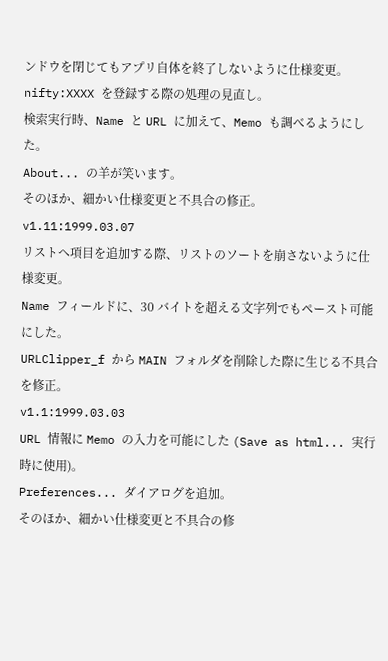ンドウを閉じてもアプリ自体を終了しないように仕様変更。
nifty:XXXX を登録する際の処理の見直し。
検索実行時、Name と URL に加えて、Memo も調べるようにした。
About... の羊が笑います。
そのほか、細かい仕様変更と不具合の修正。
v1.11:1999.03.07
リストへ項目を追加する際、リストのソートを崩さないように仕様変更。
Name フィールドに、30 バイトを超える文字列でもペースト可能にした。
URLClipper_f から MAIN フォルダを削除した際に生じる不具合を修正。
v1.1:1999.03.03
URL 情報に Memo の入力を可能にした (Save as html... 実行時に使用)。
Preferences... ダイアログを追加。
そのほか、細かい仕様変更と不具合の修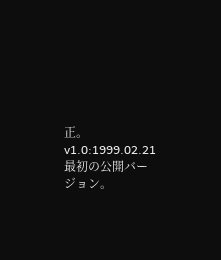正。
v1.0:1999.02.21
最初の公開バージョン。